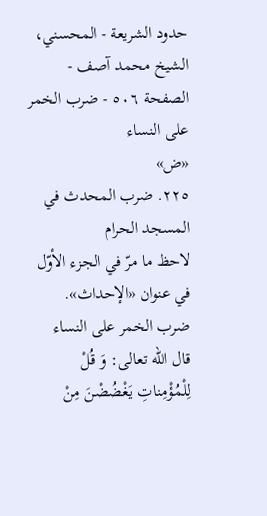حدود الشريعة - المحسني، الشيخ محمد آصف - الصفحة ٥٠٦ - ضرب الخمر على النساء
«ض»
٢٢٥. ضرب المحدث في المسجد الحرام
لاحظ ما مرّ في الجزء الأوّل في عنوان «الإحداث».
ضرب الخمر على النساء
قال اللّه تعالى: وَ قُلْ لِلْمُؤْمِناتِ يَغْضُضْنَ مِنْ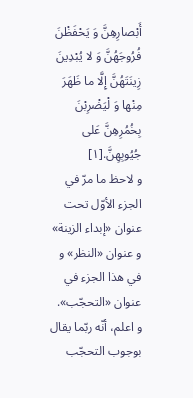أَبْصارِهِنَّ وَ يَحْفَظْنَ فُرُوجَهُنَّ وَ لا يُبْدِينَ زِينَتَهُنَّ إِلَّا ما ظَهَرَ مِنْها وَ لْيَضْرِبْنَ بِخُمُرِهِنَّ عَلى جُيُوبِهِنَّ.[١]
و لاحظ ما مرّ في الجزء الأوّل تحت عنوان «إبداء الزينة» و عنوان «النظر» و في هذا الجزء في عنوان «التحجّب».
و اعلم، أنّه ربّما يقال بوجوب التحجّب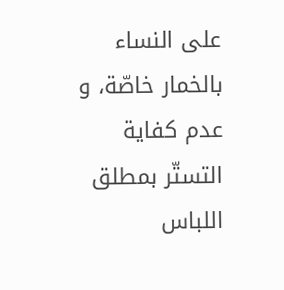على النساء بالخمار خاصّة، و عدم كفاية التستّر بمطلق اللباس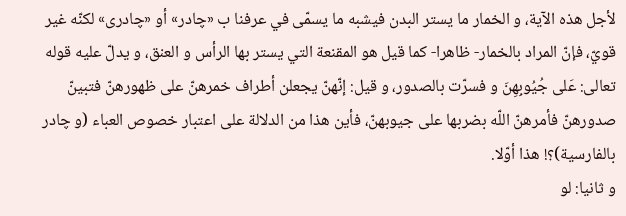لأجل هذه الآية، و الخمار ما يستر البدن فيشبه ما يسمّى في عرفنا ب «چادر» أو «چادرى» لكنّه غير قويّ، فإنّ المراد بالخمار- ظاهرا- كما قيل هو المقنعة التي يستر بها الرأس و العنق، و يدلّ عليه قوله تعالى: عَلى جُيُوبِهِنَ و فسرّت بالصدور، و قيل: إنّهنّ يجعلن أطراف خمرهنّ على ظهورهنّ فتبينّ صدورهنّ فأمرهنّ اللّه بضربها على جيوبهنّ، فأين هذا من الدلالة على اعتبار خصوص العباء (و چادر بالفارسية)؟! هذا أوّلا.
و ثانيا: لو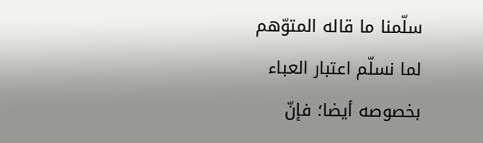سلّمنا ما قاله المتوّهم لما نسلّم اعتبار العباء بخصوصه أيضا؛ فإنّ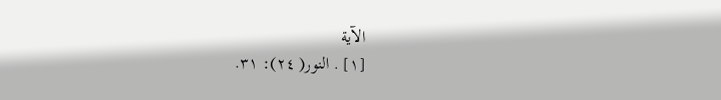الآية
[١] . النور( ٢٤): ٣١.